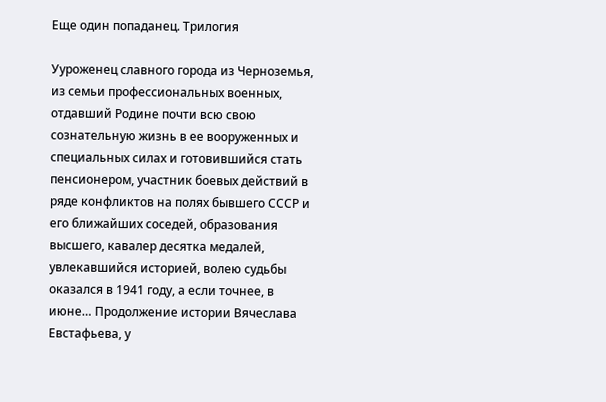Еще один попаданец. Трилогия

Ууроженец славного города из Черноземья, из семьи профессиональных военных, отдавший Родине почти всю свою сознательную жизнь в ее вооруженных и специальных силах и готовившийся стать пенсионером, участник боевых действий в ряде конфликтов на полях бывшего СССР и его ближайших соседей, образования высшего, кавалер десятка медалей, увлекавшийся историей, волею судьбы оказался в 1941 году, а если точнее, в июне… Продолжение истории Вячеслава Евстафьева, у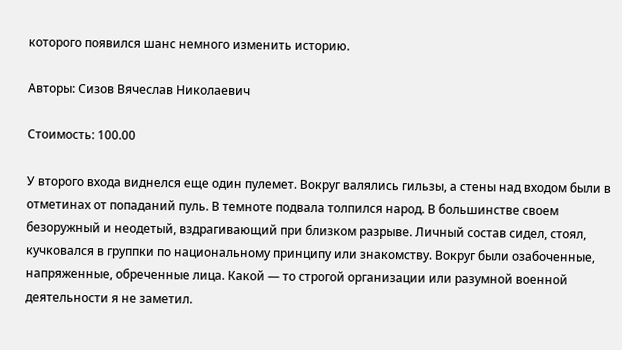которого появился шанс немного изменить историю.

Авторы: Сизов Вячеслав Николаевич

Стоимость: 100.00

У второго входа виднелся еще один пулемет. Вокруг валялись гильзы, а стены над входом были в отметинах от попаданий пуль. В темноте подвала толпился народ. В большинстве своем безоружный и неодетый, вздрагивающий при близком разрыве. Личный состав сидел, стоял, кучковался в группки по национальному принципу или знакомству. Вокруг были озабоченные, напряженные, обреченные лица. Какой — то строгой организации или разумной военной деятельности я не заметил.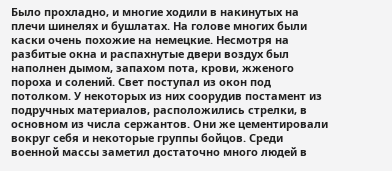Было прохладно, и многие ходили в накинутых на плечи шинелях и бушлатах. На голове многих были каски очень похожие на немецкие. Несмотря на разбитые окна и распахнутые двери воздух был наполнен дымом, запахом пота, крови, жженого пороха и солений. Свет поступал из окон под потолком. У некоторых из них соорудив постамент из подручных материалов, расположились стрелки, в основном из числа сержантов. Они же цементировали вокруг себя и некоторые группы бойцов. Среди военной массы заметил достаточно много людей в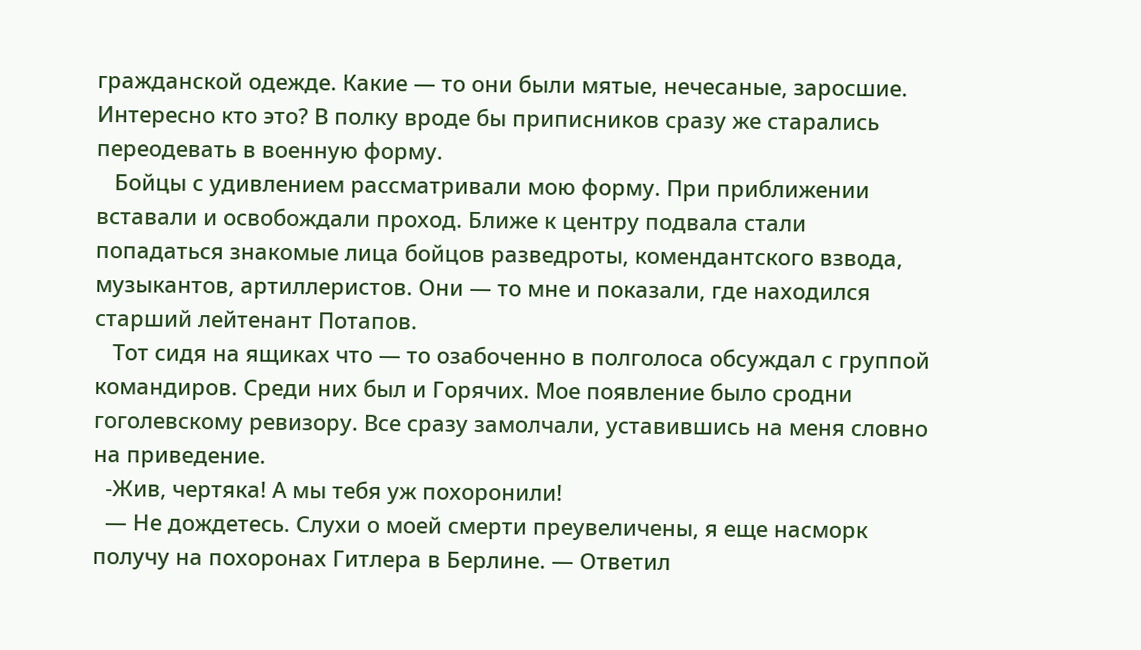гражданской одежде. Какие — то они были мятые, нечесаные, заросшие. Интересно кто это? В полку вроде бы приписников сразу же старались переодевать в военную форму.
   Бойцы с удивлением рассматривали мою форму. При приближении вставали и освобождали проход. Ближе к центру подвала стали попадаться знакомые лица бойцов разведроты, комендантского взвода, музыкантов, артиллеристов. Они — то мне и показали, где находился старший лейтенант Потапов.
   Тот сидя на ящиках что — то озабоченно в полголоса обсуждал с группой командиров. Среди них был и Горячих. Мое появление было сродни гоголевскому ревизору. Все сразу замолчали, уставившись на меня словно на приведение.
  -Жив, чертяка! А мы тебя уж похоронили!
  — Не дождетесь. Слухи о моей смерти преувеличены, я еще насморк получу на похоронах Гитлера в Берлине. — Ответил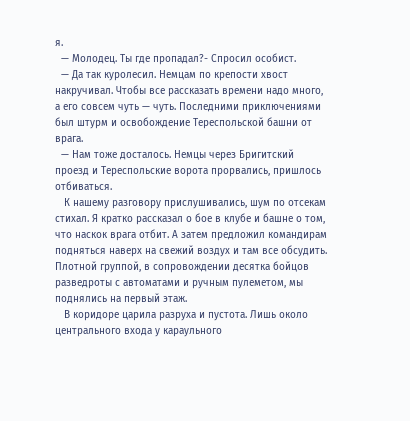я.
  — Молодец. Ты где пропадал?- Спросил особист.
  — Да так куролесил. Немцам по крепости хвост накручивал. Чтобы все рассказать времени надо много, а его совсем чуть — чуть. Последними приключениями был штурм и освобождение Тереспольской башни от врага.
  — Нам тоже досталось. Немцы через Бригитский проезд и Тереспольские ворота прорвались, пришлось отбиваться.
   К нашему разговору прислушивались, шум по отсекам стихал. Я кратко рассказал о бое в клубе и башне о том, что наскок врага отбит. А затем предложил командирам подняться наверх на свежий воздух и там все обсудить. Плотной группой, в сопровождении десятка бойцов разведроты с автоматами и ручным пулеметом, мы поднялись на первый этаж.
   В коридоре царила разруха и пустота. Лишь около центрального входа у караульного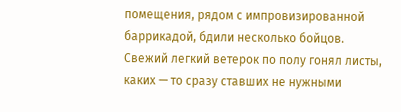помещения, рядом с импровизированной баррикадой, бдили несколько бойцов. Свежий легкий ветерок по полу гонял листы, каких — то сразу ставших не нужными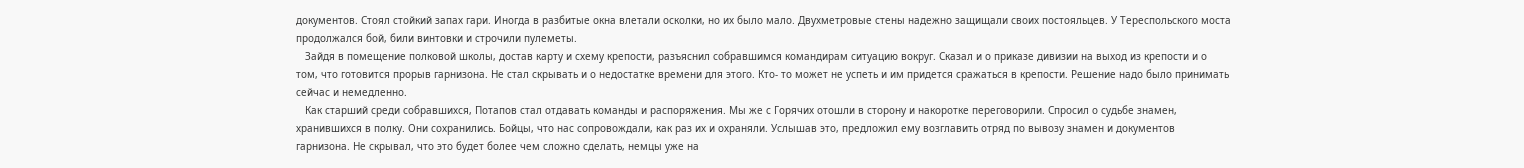документов. Стоял стойкий запах гари. Иногда в разбитые окна влетали осколки, но их было мало. Двухметровые стены надежно защищали своих постояльцев. У Тереспольского моста продолжался бой, били винтовки и строчили пулеметы.
   Зайдя в помещение полковой школы, достав карту и схему крепости, разъяснил собравшимся командирам ситуацию вокруг. Сказал и о приказе дивизии на выход из крепости и о том, что готовится прорыв гарнизона. Не стал скрывать и о недостатке времени для этого. Кто- то может не успеть и им придется сражаться в крепости. Решение надо было принимать сейчас и немедленно.
   Как старший среди собравшихся, Потапов стал отдавать команды и распоряжения. Мы же с Горячих отошли в сторону и накоротке переговорили. Спросил о судьбе знамен, хранившихся в полку. Они сохранились. Бойцы, что нас сопровождали, как раз их и охраняли. Услышав это, предложил ему возглавить отряд по вывозу знамен и документов гарнизона. Не скрывал, что это будет более чем сложно сделать, немцы уже на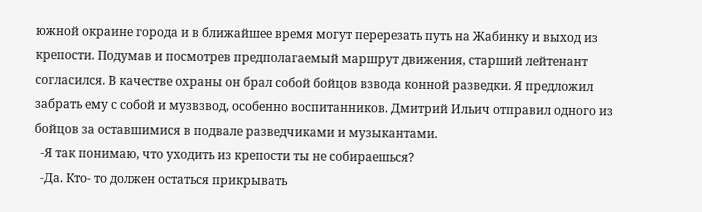южной окраине города и в ближайшее время могут перерезать путь на Жабинку и выход из крепости. Подумав и посмотрев предполагаемый маршрут движения, старший лейтенант согласился. В качестве охраны он брал собой бойцов взвода конной разведки. Я предложил забрать ему с собой и музвзвод, особенно воспитанников. Дмитрий Ильич отправил одного из бойцов за оставшимися в подвале разведчиками и музыкантами.
  -Я так понимаю, что уходить из крепости ты не собираешься?
  -Да. Кто- то должен остаться прикрывать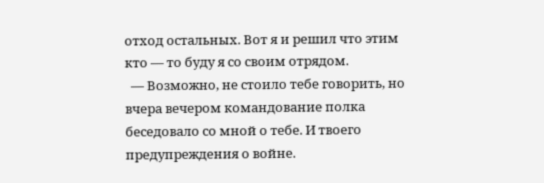отход остальных. Вот я и решил что этим кто — то буду я со своим отрядом.
  — Возможно, не стоило тебе говорить, но вчера вечером командование полка беседовало со мной о тебе. И твоего предупреждения о войне.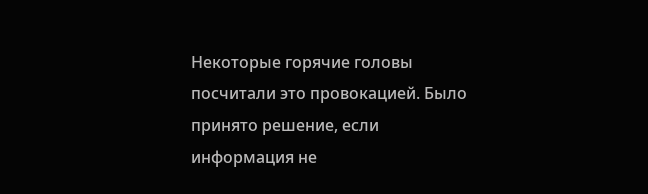Некоторые горячие головы посчитали это провокацией. Было принято решение, если информация не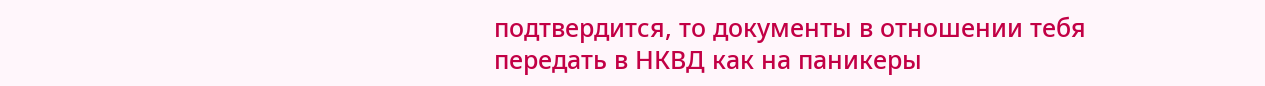подтвердится, то документы в отношении тебя передать в НКВД как на паникеры